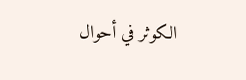الكوثر في أحوال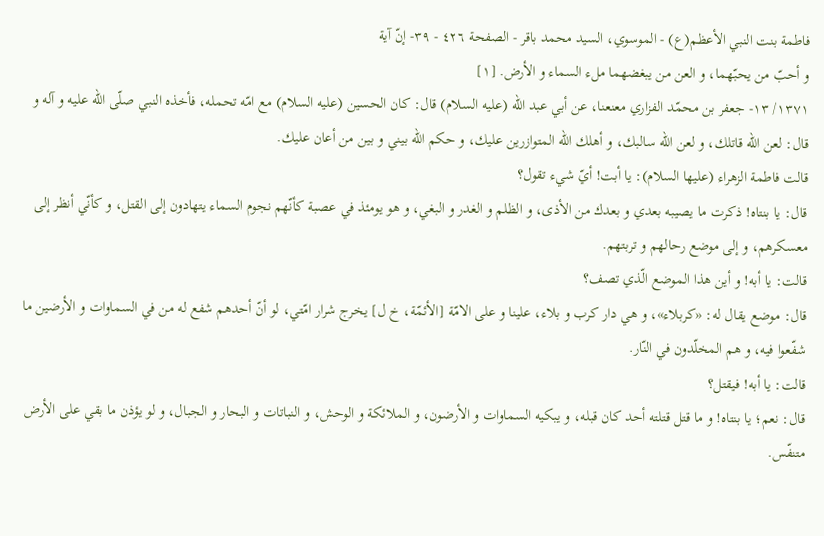فاطمة بنت النبي الأعظم(ع) - الموسوي، السيد محمد باقر - الصفحة ٤٢٦ - ٣٩- إنّ آية
و أحبّ من يحبّهما، و العن من يبغضهما ملء السماء و الأرض. [١]
١٣٧١/ ١٣- جعفر بن محمّد الفزاري معنعنا، عن أبي عبد اللّه (عليه السلام) قال: كان الحسين (عليه السلام) مع امّه تحمله، فأخذه النبي صلّى اللّه عليه و آله و قال: لعن اللّه قاتلك، و لعن اللّه سالبك، و أهلك اللّه المتوازرين عليك، و حكم اللّه بيني و بين من أعان عليك.
قالت فاطمة الزهراء (عليها السلام): يا أبت! أيّ شيء تقول؟
قال: يا بنتاه! ذكرت ما يصيبه بعدي و بعدك من الأذى، و الظلم و الغدر و البغي، و هو يومئذ في عصبة كأنّهم نجوم السماء يتهادون إلى القتل، و كأنّي أنظر إلى معسكرهم، و إلى موضع رحالهم و تربتهم.
قالت: يا أبه! و أين هذا الموضع الّذي تصف؟
قال: موضع يقال له: «كربلاء»، و هي دار كرب و بلاء، علينا و على الامّة [الأئمّة، خ ل] يخرج شرار امّتي، لو أنّ أحدهم شفع له من في السماوات و الأرضين ما شفّعوا فيه، و هم المخلّدون في النّار.
قالت: يا أبه! فيقتل؟
قال: نعم؛ يا بنتاه! و ما قتل قتلته أحد كان قبله، و يبكيه السماوات و الأرضون، و الملائكة و الوحش، و النباتات و البحار و الجبال، و لو يؤذن ما بقي على الأرض متنفّس.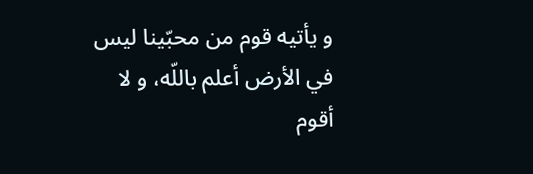و يأتيه قوم من محبّينا ليس في الأرض أعلم باللّه، و لا أقوم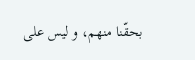بحقّنا منهم، و ليس على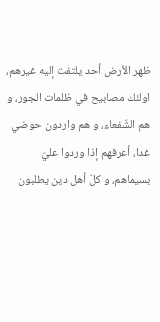ظهر الأرض أحد يلتفت إليه غيرهم، اولئك مصابيح في ظلمات الجور، و هم الشّفعاء، و هم واردون حوضي غدا، أعرفهم إذا وردوا عليّ بسيماهم، و كلّ أهل دين يطلبون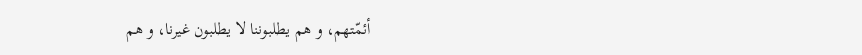أئمّتهم، و هم يطلبوننا لا يطلبون غيرنا، و هم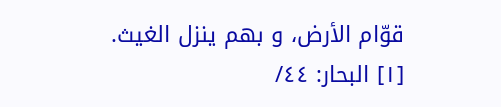قوّام الأرض، و بهم ينزل الغيث.
[١] البحار: ٤٤/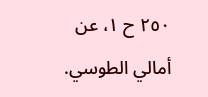٢٥٠ ح ١، عن أمالي الطوسي.